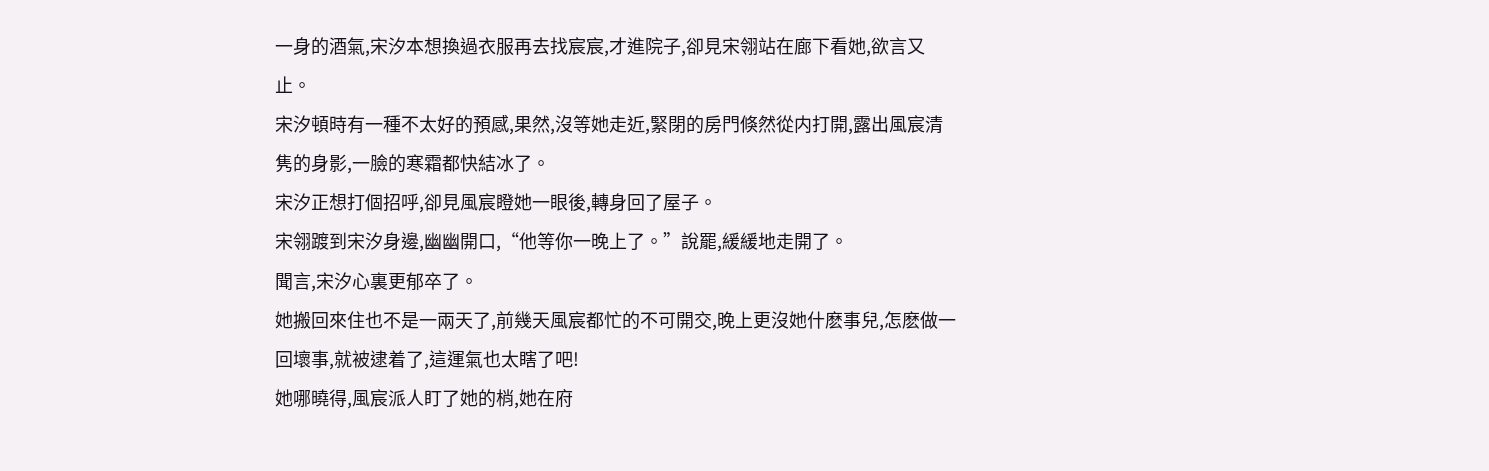一身的酒氣,宋汐本想換過衣服再去找宸宸,才進院子,卻見宋翎站在廊下看她,欲言又止。
宋汐頓時有一種不太好的預感,果然,沒等她走近,緊閉的房門倏然從内打開,露出風宸清隽的身影,一臉的寒霜都快結冰了。
宋汐正想打個招呼,卻見風宸瞪她一眼後,轉身回了屋子。
宋翎踱到宋汐身邊,幽幽開口,“他等你一晚上了。”說罷,緩緩地走開了。
聞言,宋汐心裏更郁卒了。
她搬回來住也不是一兩天了,前幾天風宸都忙的不可開交,晚上更沒她什麽事兒,怎麽做一回壞事,就被逮着了,這運氣也太瞎了吧!
她哪曉得,風宸派人盯了她的梢,她在府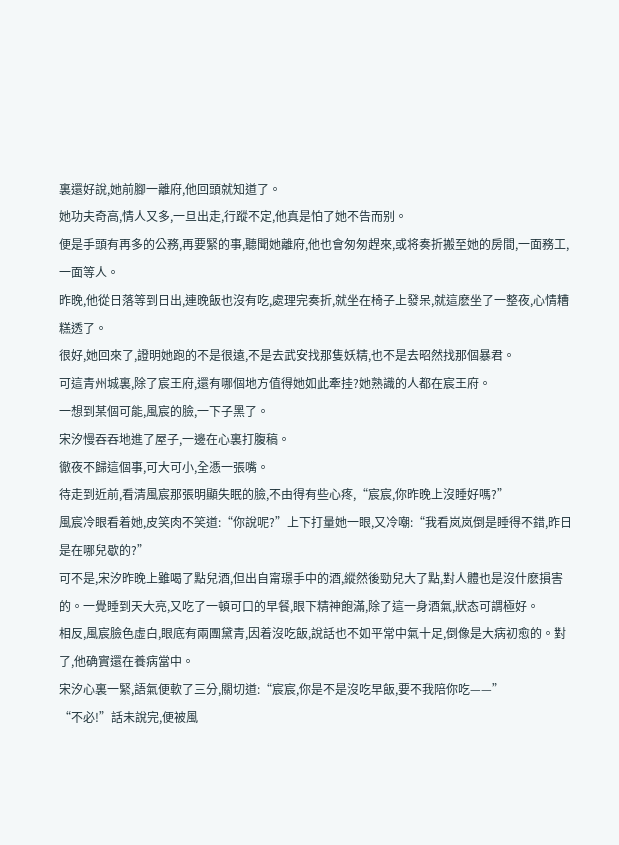裏還好說,她前腳一離府,他回頭就知道了。
她功夫奇高,情人又多,一旦出走,行蹤不定,他真是怕了她不告而别。
便是手頭有再多的公務,再要緊的事,聽聞她離府,他也會匆匆趕來,或将奏折搬至她的房間,一面務工,一面等人。
昨晚,他從日落等到日出,連晚飯也沒有吃,處理完奏折,就坐在椅子上發呆,就這麽坐了一整夜,心情糟糕透了。
很好,她回來了,證明她跑的不是很遠,不是去武安找那隻妖精,也不是去昭然找那個暴君。
可這青州城裏,除了宸王府,還有哪個地方值得她如此牽挂?她熟識的人都在宸王府。
一想到某個可能,風宸的臉,一下子黑了。
宋汐慢吞吞地進了屋子,一邊在心裏打腹稿。
徹夜不歸這個事,可大可小,全憑一張嘴。
待走到近前,看清風宸那張明顯失眠的臉,不由得有些心疼,“宸宸,你昨晚上沒睡好嗎?”
風宸冷眼看着她,皮笑肉不笑道:“你說呢?”上下打量她一眼,又冷嘲:“我看岚岚倒是睡得不錯,昨日是在哪兒歇的?”
可不是,宋汐昨晚上雖喝了點兒酒,但出自甯璟手中的酒,縱然後勁兒大了點,對人體也是沒什麽損害的。一覺睡到天大亮,又吃了一頓可口的早餐,眼下精神飽滿,除了這一身酒氣,狀态可謂極好。
相反,風宸臉色虛白,眼底有兩團黛青,因着沒吃飯,說話也不如平常中氣十足,倒像是大病初愈的。對了,他确實還在養病當中。
宋汐心裏一緊,語氣便軟了三分,關切道:“宸宸,你是不是沒吃早飯,要不我陪你吃——”
“不必!”話未說完,便被風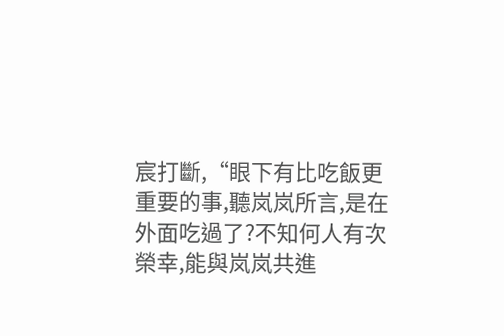宸打斷,“眼下有比吃飯更重要的事,聽岚岚所言,是在外面吃過了?不知何人有次榮幸,能與岚岚共進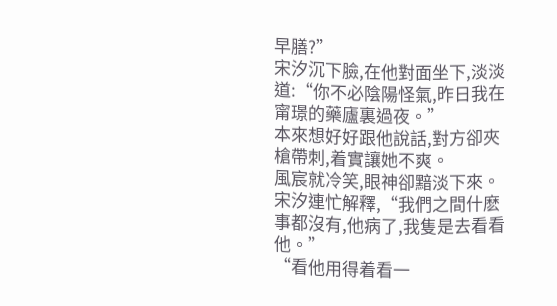早膳?”
宋汐沉下臉,在他對面坐下,淡淡道:“你不必陰陽怪氣,昨日我在甯璟的藥廬裏過夜。”
本來想好好跟他說話,對方卻夾槍帶刺,着實讓她不爽。
風宸就冷笑,眼神卻黯淡下來。
宋汐連忙解釋,“我們之間什麽事都沒有,他病了,我隻是去看看他。”
“看他用得着看一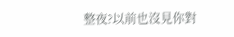整夜?以前也沒見你對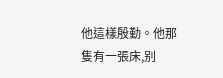他這樣殷勤。他那隻有一張床,别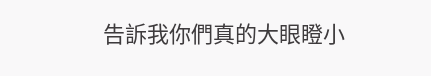告訴我你們真的大眼瞪小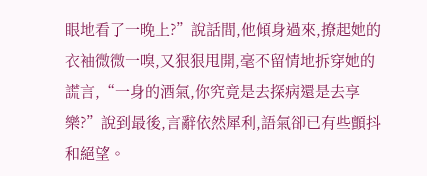眼地看了一晚上?”說話間,他傾身過來,撩起她的衣袖微微一嗅,又狠狠甩開,毫不留情地拆穿她的謊言,“一身的酒氣,你究竟是去探病還是去享樂?”說到最後,言辭依然犀利,語氣卻已有些顫抖和絕望。